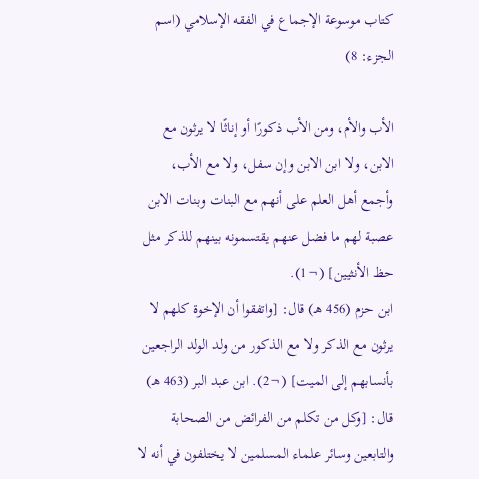كتاب موسوعة الإجماع في الفقه الإسلامي (اسم الجزء: 8)

الأب والأم، ومن الأب ذكورًا أو إناثًا لا يرثون مع الابن، ولا ابن الابن وإن سفل، ولا مع الأب، وأجمع أهل العلم على أنهم مع البنات وبنات الابن عصبة لهم ما فضل عنهم يقتسمونه بينهم للذكر مثل حظ الأنثيين] (¬1).
ابن حزم (456 هـ) قال: [واتفقوا أن الإخوة كلهم لا يرثون مع الذكر ولا مع الذكور من ولد الولد الراجعين بأنسابهم إلى الميت] (¬2). ابن عبد البر (463 هـ) قال: [وكل من تكلم من الفرائض من الصحابة والتابعين وسائر علماء المسلمين لا يختلفون في أنه لا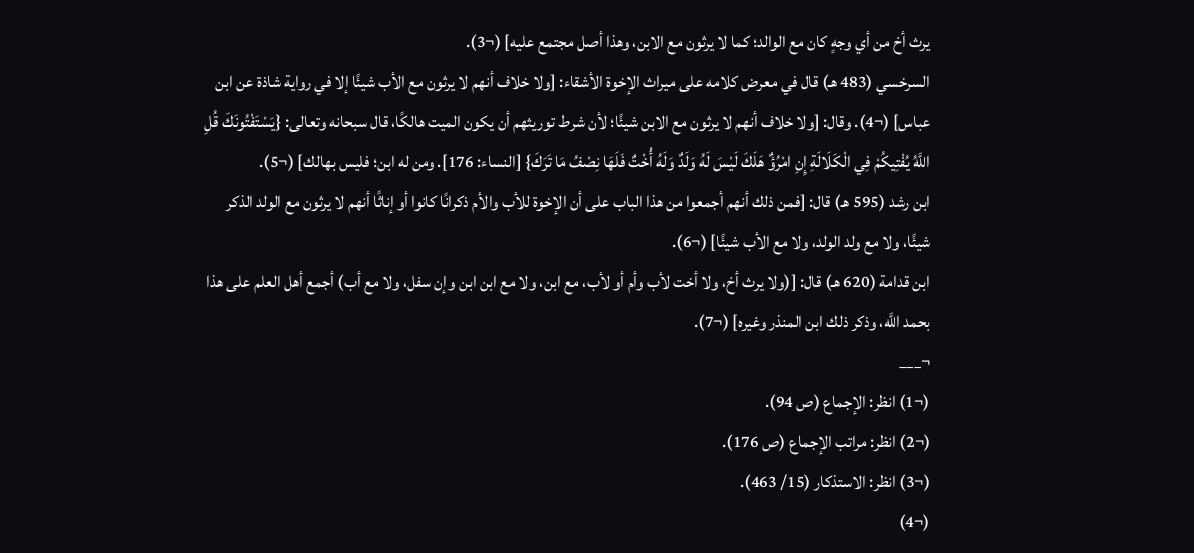يرث أخ من أي وجهٍ كان مع الوالد؛ كما لا يرثون مع الابن، وهذا أصل مجتمع عليه] (¬3).
السرخسي (483 هـ) قال في معرض كلامه على ميراث الإخوة الأشقاء: [ولا خلاف أنهم لا يرثون مع الأب شيئًا إلا في رواية شاذة عن ابن عباس] (¬4). وقال: [ولا خلاف أنهم لا يرثون مع الابن شيئًا؛ لأن شرط توريثهم أن يكون الميت هالكًا، قال سبحانه وتعالى: {يَسْتَفْتُونَكَ قُلِ اللَّهُ يُفْتِيكُمْ فِي الْكَلَالَةِ إِنِ امْرُؤٌ هَلَكَ لَيْسَ لَهُ وَلَدٌ وَلَهُ أُخْتٌ فَلَهَا نِصْفُ مَا تَرَكَ} [النساء: 176]. ومن له ابن؛ فليس بهالك] (¬5).
ابن رشد (595 هـ) قال: [فمن ذلك أنهم أجمعوا من هذا الباب على أن الإخوة للأب والأم ذكرانًا كانوا أو إناثًا أنهم لا يرثون مع الولد الذكر شيئًا، ولا مع ولد الولد، ولا مع الأب شيئًا] (¬6).
ابن قدامة (620 هـ) قال: [(ولا يرث أخ، ولا أخت لأب وأم أو لأب، مع ابن، ولا مع ابن ابن وإن سفل، ولا مع أب) أجمع أهل العلم على هذا بحمد اللَّه، وذكر ذلك ابن المنذر وغيره] (¬7).
¬___
(¬1) انظر: الإجماع (ص 94).
(¬2) انظر: مراتب الإجماع (ص 176).
(¬3) انظر: الاستذكار (15/ 463).
(¬4)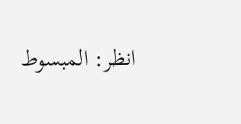انظر: المبسوط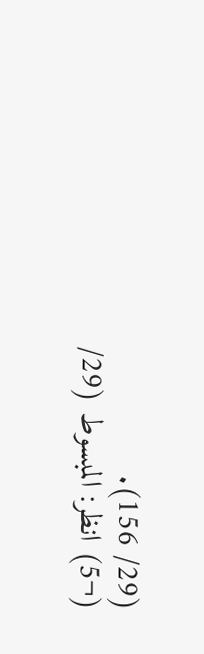(29/ 156).
(¬5) انظر: المبسوط (29/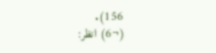156).
(¬6) انظر: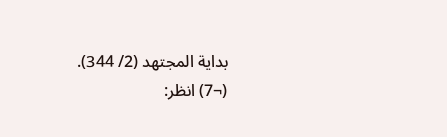بداية المجتهد (2/ 344).
(¬7) انظر: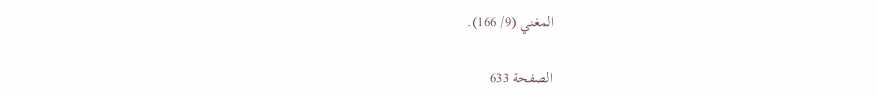المغني (9/ 166).

الصفحة 633